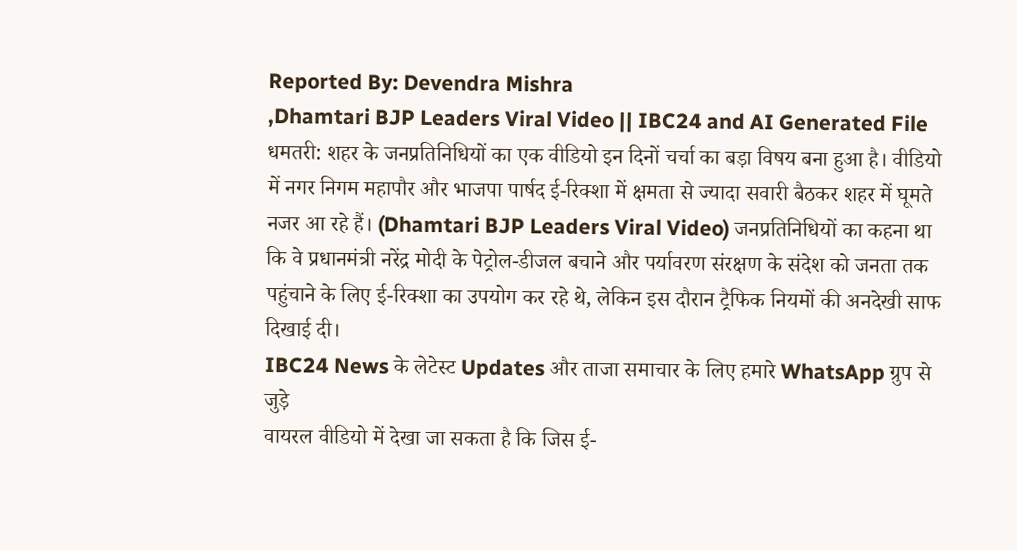Reported By: Devendra Mishra
,Dhamtari BJP Leaders Viral Video || IBC24 and AI Generated File
धमतरी: शहर के जनप्रतिनिधियों का एक वीडियो इन दिनों चर्चा का बड़ा विषय बना हुआ है। वीडियो में नगर निगम महापौर और भाजपा पार्षद ई-रिक्शा में क्षमता से ज्यादा सवारी बैठकर शहर में घूमते नजर आ रहे हैं। (Dhamtari BJP Leaders Viral Video) जनप्रतिनिधियों का कहना था कि वे प्रधानमंत्री नरेंद्र मोदी के पेट्रोल-डीजल बचाने और पर्यावरण संरक्षण के संदेश को जनता तक पहुंचाने के लिए ई-रिक्शा का उपयोग कर रहे थे, लेकिन इस दौरान ट्रैफिक नियमों की अनदेखी साफ दिखाई दी।
IBC24 News के लेटेस्ट Updates और ताजा समाचार के लिए हमारे WhatsApp ग्रुप से जुड़े
वायरल वीडियो में देखा जा सकता है कि जिस ई-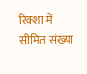रिक्शा में सीमित संख्या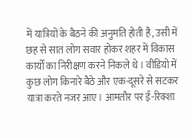में यात्रियों के बैठने की अनुमति होती है, उसी में छह से सात लोग सवार होकर शहर में विकास कार्यों का निरीक्षण करने निकले थे। वीडियो में कुछ लोग किनारे बैठे और एक-दूसरे से सटकर यात्रा करते नजर आए। आमतौर पर ई-रिक्शा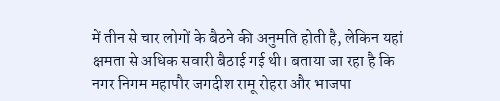में तीन से चार लोगों के बैठने की अनुमति होती है, लेकिन यहां क्षमता से अधिक सवारी बैठाई गई थी। बताया जा रहा है कि नगर निगम महापौर जगदीश रामू रोहरा और भाजपा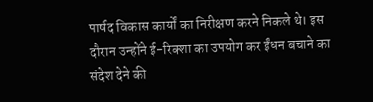पार्षद विकास कार्यों का निरीक्षण करने निकले थे। इस दौरान उन्होंने ई-रिक्शा का उपयोग कर ईंधन बचाने का संदेश देने की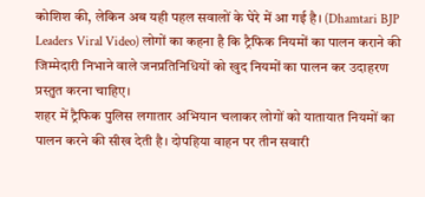कोशिश की, लेकिन अब यही पहल सवालों के घेरे में आ गई है। (Dhamtari BJP Leaders Viral Video) लोगों का कहना है कि ट्रैफिक नियमों का पालन कराने की जिम्मेदारी निभाने वाले जनप्रतिनिधियों को खुद नियमों का पालन कर उदाहरण प्रस्तुत करना चाहिए।
शहर में ट्रैफिक पुलिस लगातार अभियान चलाकर लोगों को यातायात नियमों का पालन करने की सीख देती है। दोपहिया वाहन पर तीन सवारी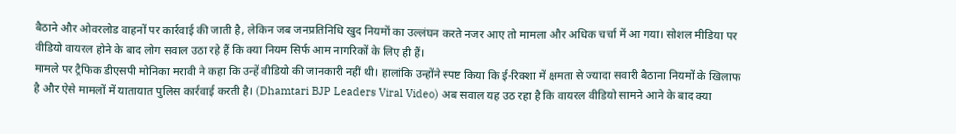बैठाने और ओवरलोड वाहनों पर कार्रवाई की जाती है, लेकिन जब जनप्रतिनिधि खुद नियमों का उल्लंघन करते नजर आए तो मामला और अधिक चर्चा में आ गया। सोशल मीडिया पर वीडियो वायरल होने के बाद लोग सवाल उठा रहे हैं कि क्या नियम सिर्फ आम नागरिकों के लिए ही हैं।
मामले पर ट्रैफिक डीएसपी मोनिका मरावी ने कहा कि उन्हें वीडियो की जानकारी नहीं थी। हालांकि उन्होंने स्पष्ट किया कि ई-रिक्शा में क्षमता से ज्यादा सवारी बैठाना नियमों के खिलाफ है और ऐसे मामलों में यातायात पुलिस कार्रवाई करती है। (Dhamtari BJP Leaders Viral Video) अब सवाल यह उठ रहा है कि वायरल वीडियो सामने आने के बाद क्या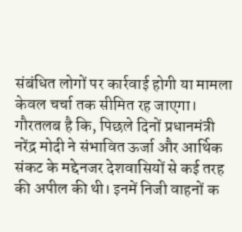संबंधित लोगों पर कार्रवाई होगी या मामला केवल चर्चा तक सीमित रह जाएगा।
गौरतलब है कि, पिछले दिनों प्रधानमंत्री नरेंद्र मोदी ने संभावित ऊर्जा और आर्थिक संकट के मद्देनजर देशवासियों से कई तरह की अपील की थी। इनमें निजी वाहनों क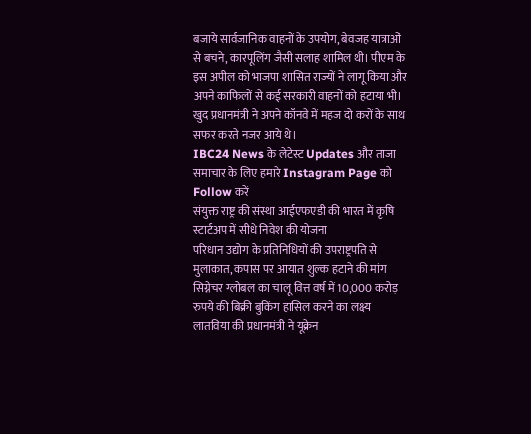बजाये सार्वजानिक वाहनों के उपयोग, बेवजह यात्राओं से बचने, कारपूलिंग जैसी सलाह शामिल थी। पीएम के इस अपील को भाजपा शासित राज्यों ने लागू किया और अपने काफिलों से कई सरकारी वाहनों को हटाया भी। खुद प्रधानमंत्री ने अपने कॉनवे में महज दो करों के साथ सफर करते नजर आये थे।
IBC24 News के लेटेस्ट Updates और ताजा समाचार के लिए हमारे Instagram Page को Follow करें
संयुक्त राष्ट्र की संस्था आईएफएडी की भारत में कृषि स्टार्टअप में सीधे निवेश की योजना
परिधान उद्योग के प्रतिनिधियों की उपराष्ट्रपति से मुलाकात, कपास पर आयात शुल्क हटाने की मांग
सिग्नेचर ग्लोबल का चालू वित्त वर्ष में 10,000 करोड़ रुपये की बिक्री बुकिंग हासिल करने का लक्ष्य
लातविया की प्रधानमंत्री ने यूक्रेन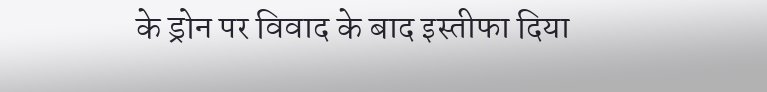के ड्रोन पर विवाद के बाद इस्तीफा दिया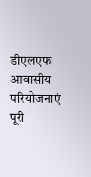डीएलएफ आवासीय परियोजनाएं पूरी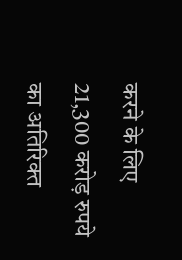करने के लिए 21,300 करोड़ रुपये का अतिरिक्त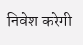निवेश करेगी